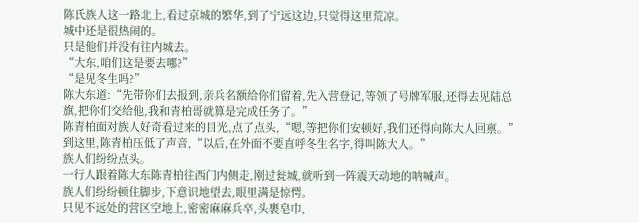陈氏族人这一路北上,看过京城的繁华,到了宁远这边,只觉得这里荒凉。
城中还是很热闹的。
只是他们并没有往内城去。
“大东,咱们这是要去哪?”
“是见冬生吗?”
陈大东道:“先带你们去报到,亲兵名额给你们留着,先入营登记,等领了号牌军服,还得去见陆总旗,把你们交给他,我和青柏哥就算是完成任务了。”
陈青柏面对族人好奇看过来的目光,点了点头,“嗯,等把你们安顿好,我们还得向陈大人回禀。”
到这里,陈青柏压低了声音,“以后,在外面不要直呼冬生名字,得叫陈大人。”
族人们纷纷点头。
一行人跟着陈大东陈青柏往西门内侧走,刚过瓮城,就听到一阵震天动地的呐喊声。
族人们纷纷顿住脚步,下意识地望去,眼里满是惊愕。
只见不远处的营区空地上,密密麻麻兵卒,头裹皂巾,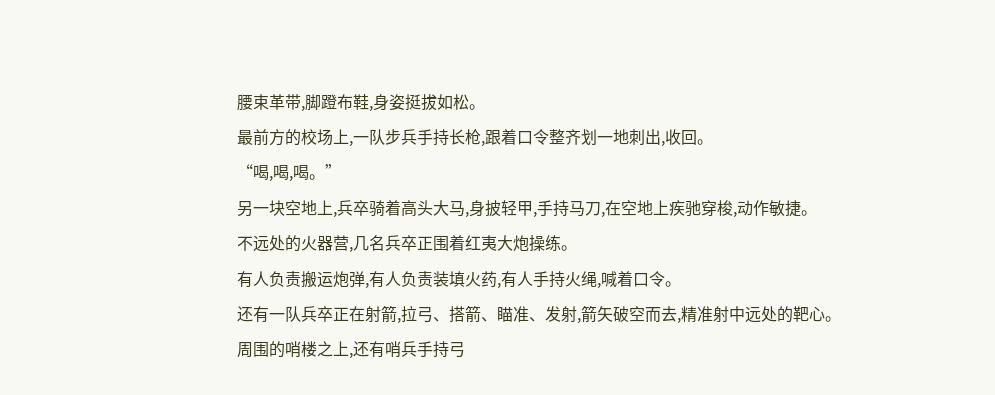腰束革带,脚蹬布鞋,身姿挺拔如松。
最前方的校场上,一队步兵手持长枪,跟着口令整齐划一地刺出,收回。
“喝,喝,喝。”
另一块空地上,兵卒骑着高头大马,身披轻甲,手持马刀,在空地上疾驰穿梭,动作敏捷。
不远处的火器营,几名兵卒正围着红夷大炮操练。
有人负责搬运炮弹,有人负责装填火药,有人手持火绳,喊着口令。
还有一队兵卒正在射箭,拉弓、搭箭、瞄准、发射,箭矢破空而去,精准射中远处的靶心。
周围的哨楼之上,还有哨兵手持弓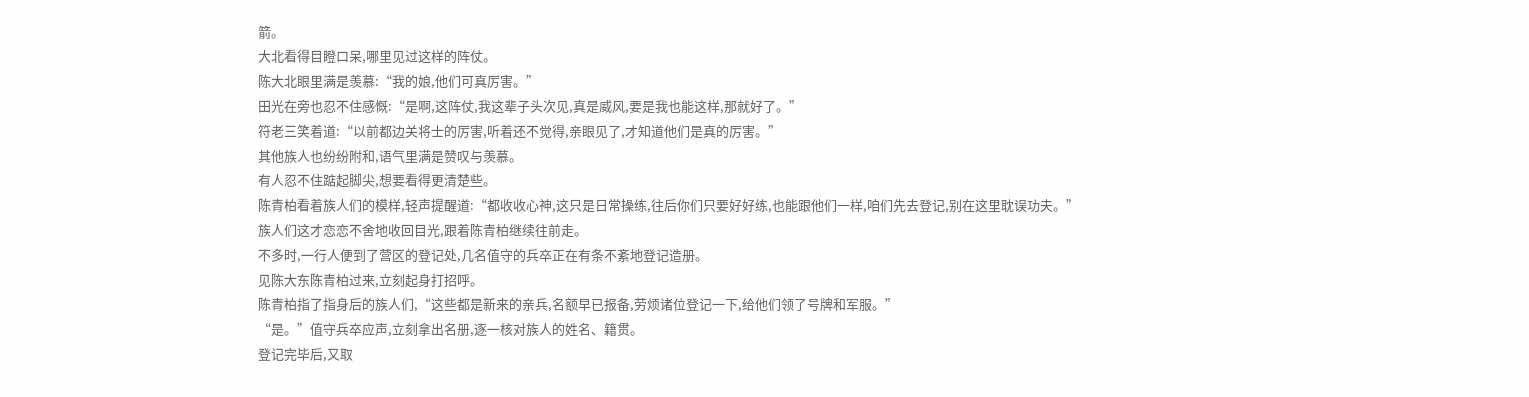箭。
大北看得目瞪口呆,哪里见过这样的阵仗。
陈大北眼里满是羡慕:“我的娘,他们可真厉害。”
田光在旁也忍不住感慨:“是啊,这阵仗,我这辈子头次见,真是威风,要是我也能这样,那就好了。”
符老三笑着道:“以前都边关将士的厉害,听着还不觉得,亲眼见了,才知道他们是真的厉害。”
其他族人也纷纷附和,语气里满是赞叹与羡慕。
有人忍不住踮起脚尖,想要看得更清楚些。
陈青柏看着族人们的模样,轻声提醒道:“都收收心神,这只是日常操练,往后你们只要好好练,也能跟他们一样,咱们先去登记,别在这里耽误功夫。”
族人们这才恋恋不舍地收回目光,跟着陈青柏继续往前走。
不多时,一行人便到了营区的登记处,几名值守的兵卒正在有条不紊地登记造册。
见陈大东陈青柏过来,立刻起身打招呼。
陈青柏指了指身后的族人们,“这些都是新来的亲兵,名额早已报备,劳烦诸位登记一下,给他们领了号牌和军服。”
“是。”值守兵卒应声,立刻拿出名册,逐一核对族人的姓名、籍贯。
登记完毕后,又取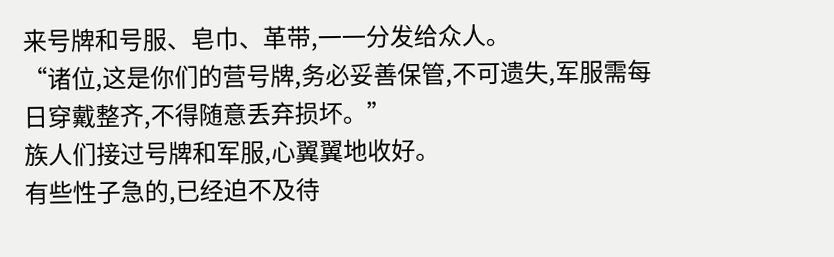来号牌和号服、皂巾、革带,一一分发给众人。
“诸位,这是你们的营号牌,务必妥善保管,不可遗失,军服需每日穿戴整齐,不得随意丢弃损坏。”
族人们接过号牌和军服,心翼翼地收好。
有些性子急的,已经迫不及待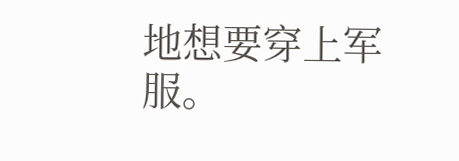地想要穿上军服。